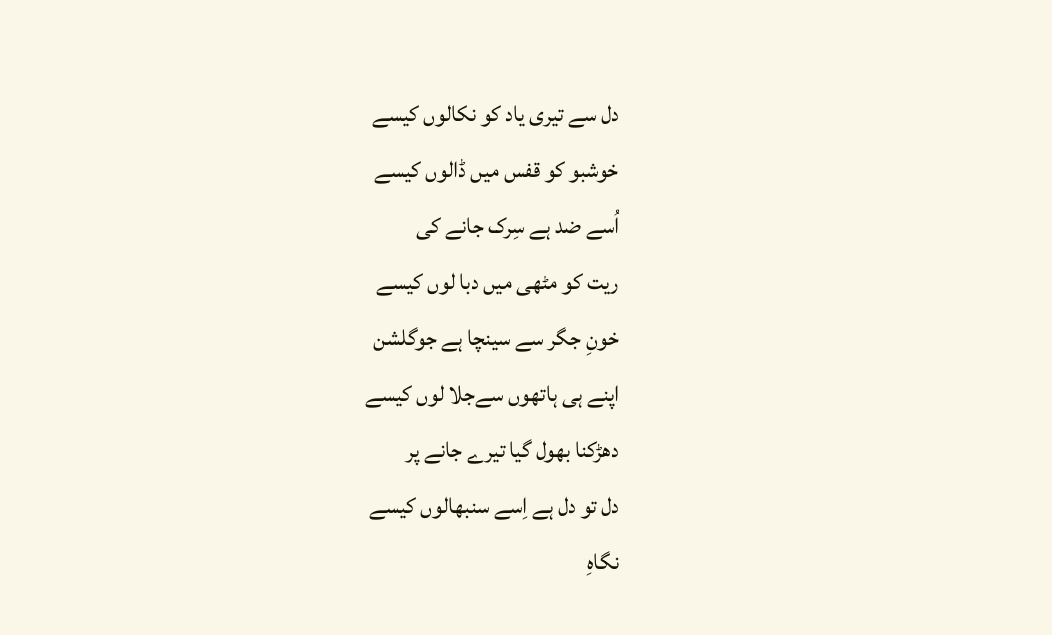دل سے تیری یاد کو نکالوں کیسے
خوشبو کو قفس میں ڈالوں کیسے
اُسے ضد ہے سِرک جانے کی
ریت کو مٹھی میں دبا لوں کیسے
خونِ جگر سے سینچا ہے جوگلشن
اپنے ہی ہاتھوں سےجلا لوں کیسے
دھڑکنا بھول گیا تیرے جانے پر
دل تو دل ہے اِسے سنبھالوں کیسے
نگاہِ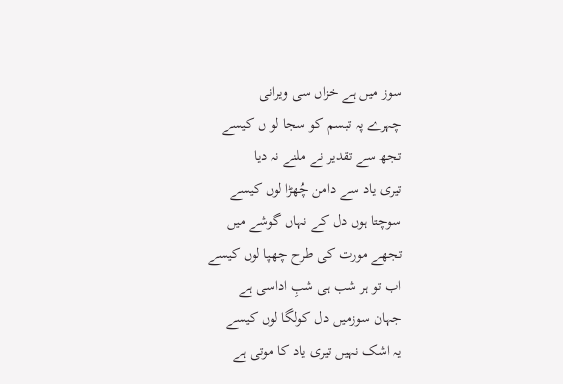سوز میں ہے خزاں سی ویرانی
چہرے پہ تبسم کو سجا لو ں کیسے
تجھ سے تقدیر نے ملنے نہ دیا
تیری یاد سے دامن چُھڑا لوں کیسے
سوچتا ہوں دل کے نہاں گوشے میں
تجھے مورت کی طرح چھپا لوں کیسے
اب تو ہر شب ہی شبِ اداسی ہے
جہان سوزمیں دل کولگا لوں کیسے
یہ اشک نہیں تیری یاد کا موتی ہے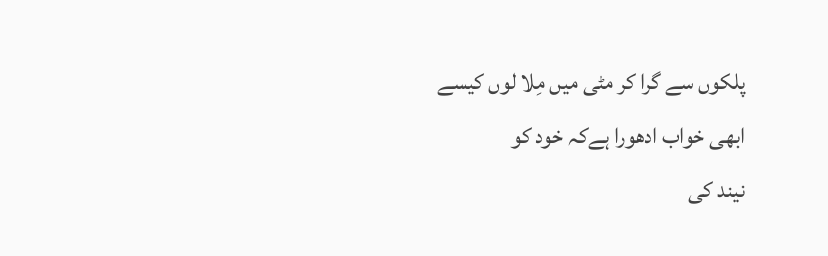پلکوں سے گرا کر مٹی میں مِلا لوں کیسے
ابھی خواب ادھورا ہےکہ خود کو
نیند کی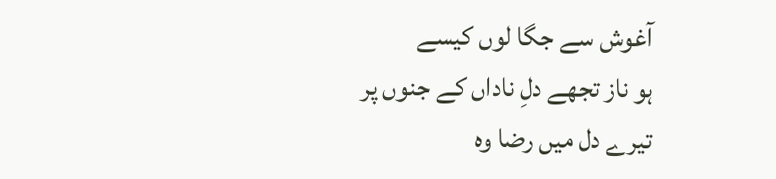آغوش سے جگا لوں کیسے
ہو ناز تجھے دلِ ناداں کے جنوں پر
تیرے دل میں رضا وہ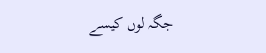جگہ لوں کیسے